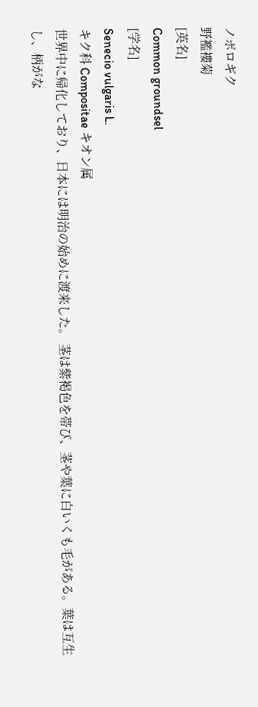ノボロギク
野襤褸菊
[英名]
Common groundsel
[学名]
Senecio vulgaris L.
キク科 Compositae キオン属
世界中に帰化しており、日本には明治の始めに渡来した。 茎は紫褐色を帯び、茎や葉に白いくも毛がある。葉は互生し、柄がな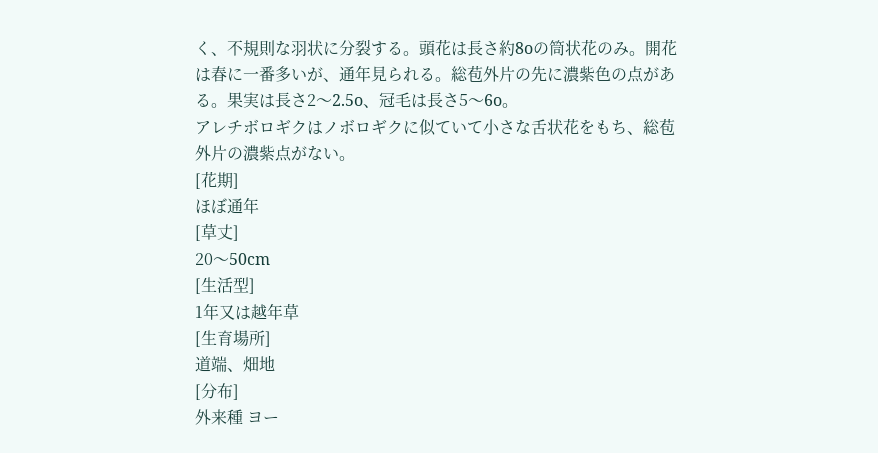く、不規則な羽状に分裂する。頭花は長さ約8oの筒状花のみ。開花は春に一番多いが、通年見られる。総苞外片の先に濃紫色の点がある。果実は長さ2〜2.5o、冠毛は長さ5〜6o。
アレチボロギクはノボロギクに似ていて小さな舌状花をもち、総苞外片の濃紫点がない。
[花期]
ほぼ通年
[草丈]
20〜50cm
[生活型]
1年又は越年草
[生育場所]
道端、畑地
[分布]
外来種 ヨー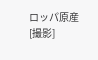ロッパ原産
[撮影]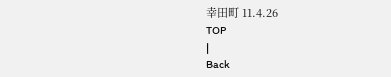幸田町 11.4.26
TOP
|
Back